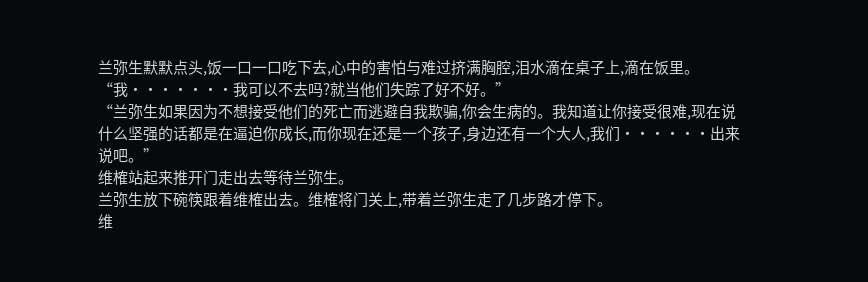兰弥生默默点头,饭一口一口吃下去,心中的害怕与难过挤满胸腔,泪水滴在桌子上,滴在饭里。
“我·······我可以不去吗?就当他们失踪了好不好。”
“兰弥生如果因为不想接受他们的死亡而逃避自我欺骗,你会生病的。我知道让你接受很难,现在说什么坚强的话都是在逼迫你成长,而你现在还是一个孩子,身边还有一个大人,我们······出来说吧。”
维榷站起来推开门走出去等待兰弥生。
兰弥生放下碗筷跟着维榷出去。维榷将门关上,带着兰弥生走了几步路才停下。
维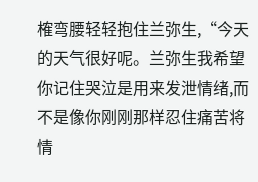榷弯腰轻轻抱住兰弥生,“今天的天气很好呢。兰弥生我希望你记住哭泣是用来发泄情绪,而不是像你刚刚那样忍住痛苦将情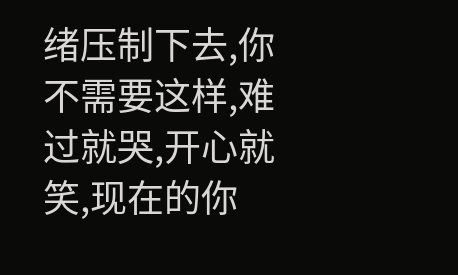绪压制下去,你不需要这样,难过就哭,开心就笑,现在的你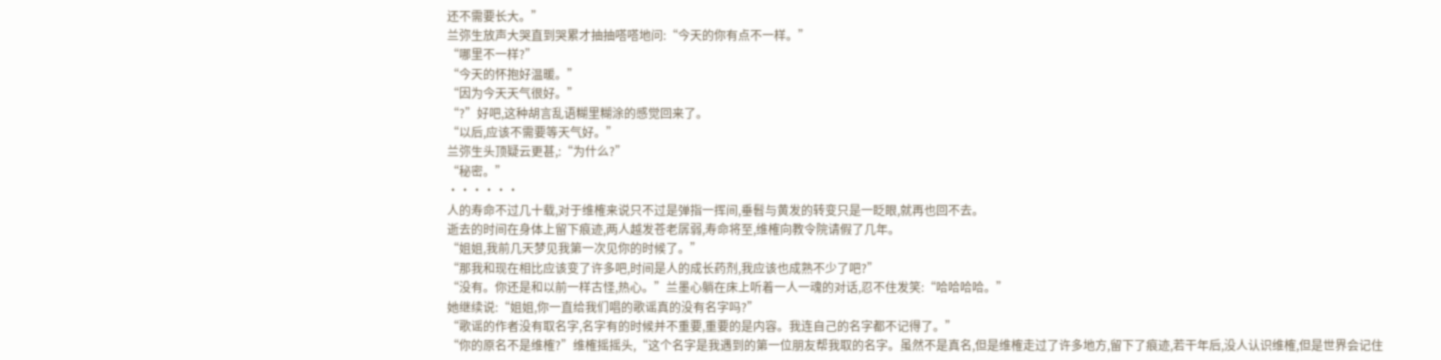还不需要长大。”
兰弥生放声大哭直到哭累才抽抽嗒嗒地问:“今天的你有点不一样。”
“哪里不一样?”
“今天的怀抱好温暖。”
“因为今天天气很好。”
“?”好吧,这种胡言乱语糊里糊涂的感觉回来了。
“以后,应该不需要等天气好。”
兰弥生头顶疑云更甚,:“为什么?”
“秘密。”
······
人的寿命不过几十载,对于维榷来说只不过是弹指一挥间,垂髫与黄发的转变只是一眨眼,就再也回不去。
逝去的时间在身体上留下痕迹,两人越发苍老孱弱,寿命将至,维榷向教令院请假了几年。
“姐姐,我前几天梦见我第一次见你的时候了。”
“那我和现在相比应该变了许多吧,时间是人的成长药剂,我应该也成熟不少了吧?”
“没有。你还是和以前一样古怪,热心。”兰墨心躺在床上听着一人一魂的对话,忍不住发笑:“哈哈哈哈。”
她继续说:“姐姐,你一直给我们唱的歌谣真的没有名字吗?”
“歌谣的作者没有取名字,名字有的时候并不重要,重要的是内容。我连自己的名字都不记得了。”
“你的原名不是维榷?”维榷摇摇头,“这个名字是我遇到的第一位朋友帮我取的名字。虽然不是真名,但是维榷走过了许多地方,留下了痕迹,若干年后,没人认识维榷,但是世界会记住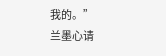我的。”
兰墨心请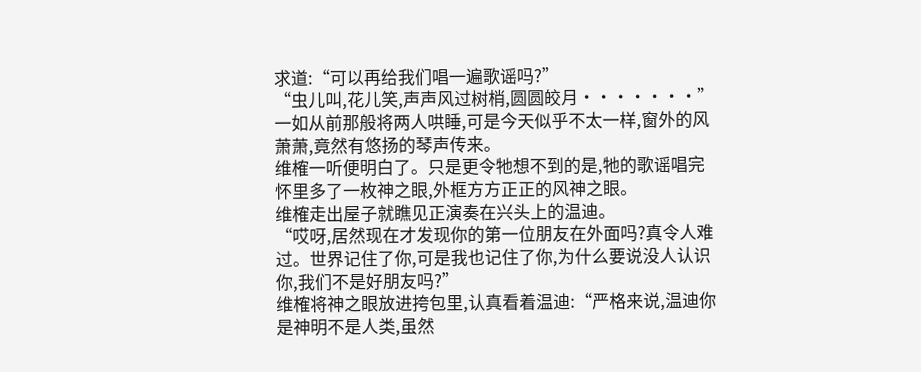求道:“可以再给我们唱一遍歌谣吗?”
“虫儿叫,花儿笑,声声风过树梢,圆圆皎月·······”
一如从前那般将两人哄睡,可是今天似乎不太一样,窗外的风萧萧,竟然有悠扬的琴声传来。
维榷一听便明白了。只是更令牠想不到的是,牠的歌谣唱完怀里多了一枚神之眼,外框方方正正的风神之眼。
维榷走出屋子就瞧见正演奏在兴头上的温迪。
“哎呀,居然现在才发现你的第一位朋友在外面吗?真令人难过。世界记住了你,可是我也记住了你,为什么要说没人认识你,我们不是好朋友吗?”
维榷将神之眼放进挎包里,认真看着温迪:“严格来说,温迪你是神明不是人类,虽然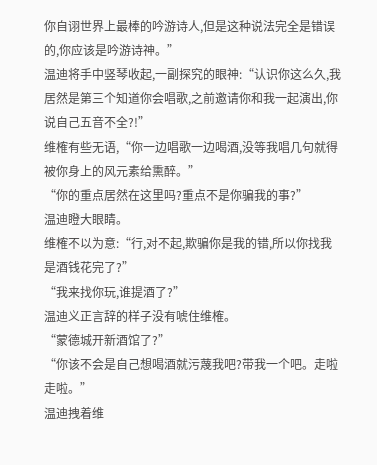你自诩世界上最棒的吟游诗人,但是这种说法完全是错误的,你应该是吟游诗神。”
温迪将手中竖琴收起,一副探究的眼神:“认识你这么久,我居然是第三个知道你会唱歌,之前邀请你和我一起演出,你说自己五音不全?!”
维榷有些无语,“你一边唱歌一边喝酒,没等我唱几句就得被你身上的风元素给熏醉。”
“你的重点居然在这里吗?重点不是你骗我的事?”
温迪瞪大眼睛。
维榷不以为意:“行,对不起,欺骗你是我的错,所以你找我是酒钱花完了?”
“我来找你玩,谁提酒了?”
温迪义正言辞的样子没有唬住维榷。
“蒙德城开新酒馆了?”
“你该不会是自己想喝酒就污蔑我吧?带我一个吧。走啦走啦。”
温迪拽着维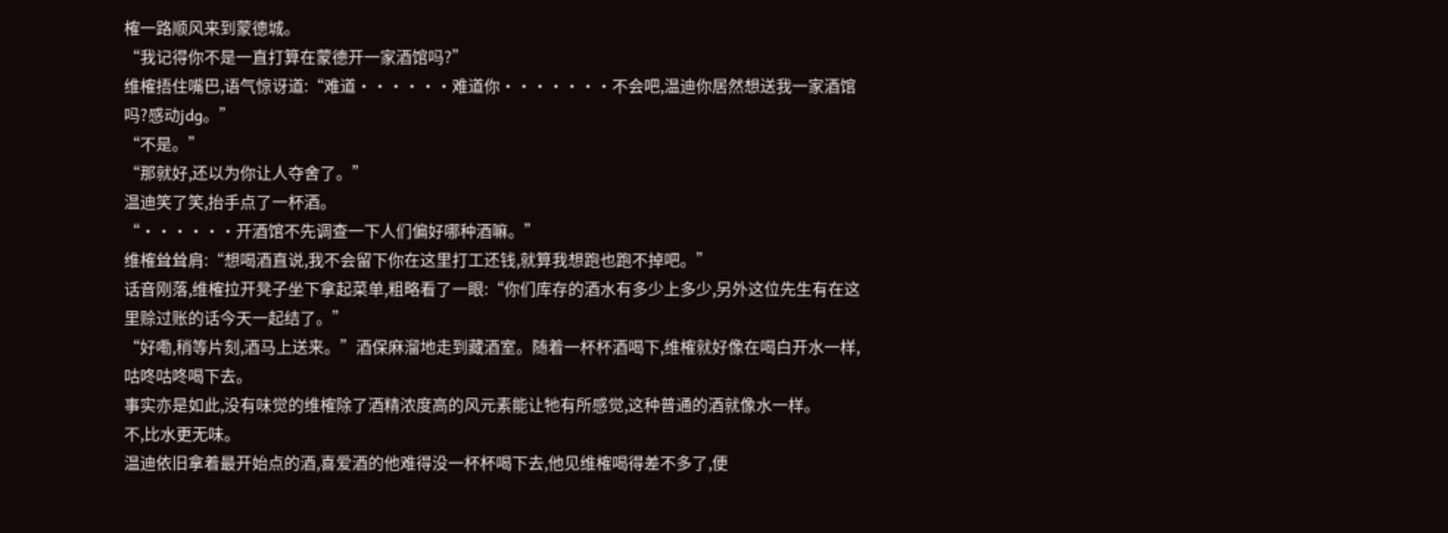榷一路顺风来到蒙德城。
“我记得你不是一直打算在蒙德开一家酒馆吗?”
维榷捂住嘴巴,语气惊讶道:“难道······难道你·······不会吧,温迪你居然想送我一家酒馆吗?感动jdg。”
“不是。”
“那就好,还以为你让人夺舍了。”
温迪笑了笑,抬手点了一杯酒。
“······开酒馆不先调查一下人们偏好哪种酒嘛。”
维榷耸耸肩:“想喝酒直说,我不会留下你在这里打工还钱,就算我想跑也跑不掉吧。”
话音刚落,维榷拉开凳子坐下拿起菜单,粗略看了一眼:“你们库存的酒水有多少上多少,另外这位先生有在这里赊过账的话今天一起结了。”
“好嘞,稍等片刻,酒马上送来。”酒保麻溜地走到藏酒室。随着一杯杯酒喝下,维榷就好像在喝白开水一样,咕咚咕咚喝下去。
事实亦是如此,没有味觉的维榷除了酒精浓度高的风元素能让牠有所感觉,这种普通的酒就像水一样。
不,比水更无味。
温迪依旧拿着最开始点的酒,喜爱酒的他难得没一杯杯喝下去,他见维榷喝得差不多了,便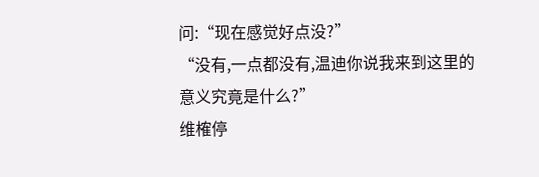问:“现在感觉好点没?”
“没有,一点都没有,温迪你说我来到这里的意义究竟是什么?”
维榷停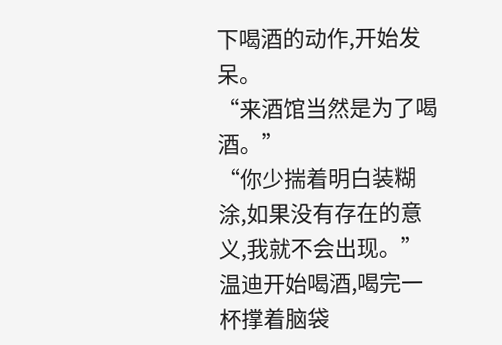下喝酒的动作,开始发呆。
“来酒馆当然是为了喝酒。”
“你少揣着明白装糊涂,如果没有存在的意义,我就不会出现。”
温迪开始喝酒,喝完一杯撑着脑袋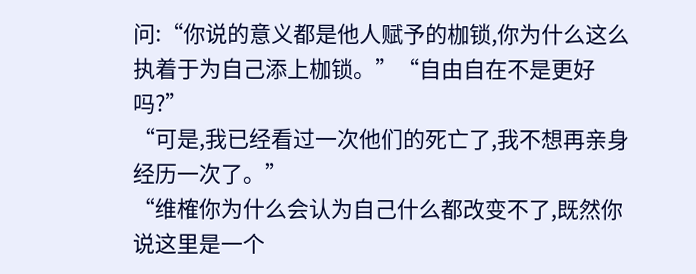问:“你说的意义都是他人赋予的枷锁,你为什么这么执着于为自己添上枷锁。”“自由自在不是更好吗?”
“可是,我已经看过一次他们的死亡了,我不想再亲身经历一次了。”
“维榷你为什么会认为自己什么都改变不了,既然你说这里是一个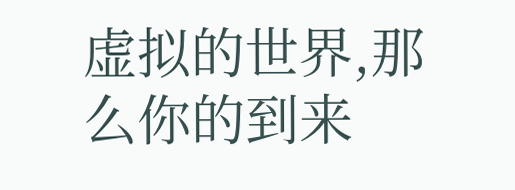虚拟的世界,那么你的到来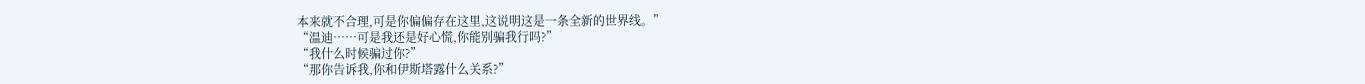本来就不合理,可是你偏偏存在这里,这说明这是一条全新的世界线。”
“温迪……可是我还是好心慌,你能别骗我行吗?”
“我什么时候骗过你?”
“那你告诉我,你和伊斯塔露什么关系?”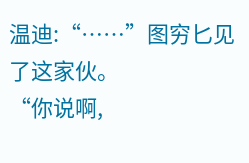温迪:“……”图穷匕见了这家伙。
“你说啊,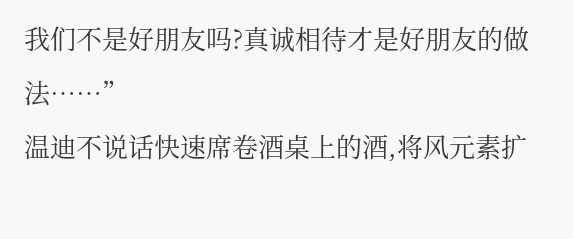我们不是好朋友吗?真诚相待才是好朋友的做法……”
温迪不说话快速席卷酒桌上的酒,将风元素扩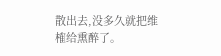散出去,没多久就把维榷给熏醉了。